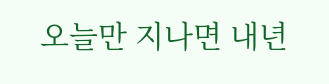오늘만 지나면 내년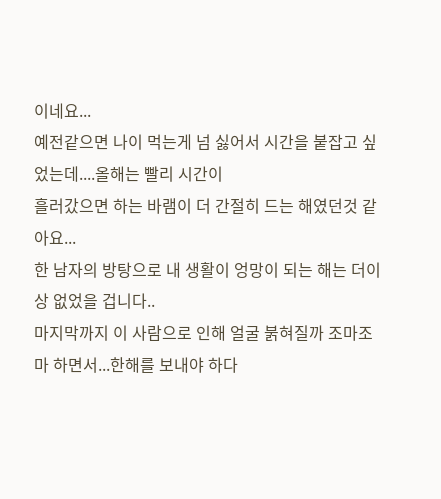이네요...
예전같으면 나이 먹는게 넘 싫어서 시간을 붙잡고 싶었는데....올해는 빨리 시간이
흘러갔으면 하는 바램이 더 간절히 드는 해였던것 같아요...
한 남자의 방탕으로 내 생활이 엉망이 되는 해는 더이상 없었을 겁니다..
마지막까지 이 사람으로 인해 얼굴 붉혀질까 조마조마 하면서...한해를 보내야 하다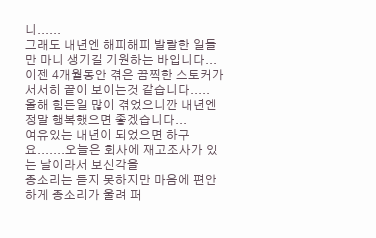니......
그래도 내년엔 해피해피 발랄한 일들만 마니 생기길 기원하는 바입니다...
이젠 4개월동안 겪은 끔찍한 스토커가 서서히 끝이 보이는것 같습니다.....
올해 힘든일 많이 겪었으니깐 내년엔 정말 행복했으면 좋겠습니다...
여유있는 내년이 되었으면 하구요.......오늘은 회사에 재고조사가 있는 날이라서 보신각을
종소리는 듣지 못하지만 마음에 편안하게 종소리가 울려 퍼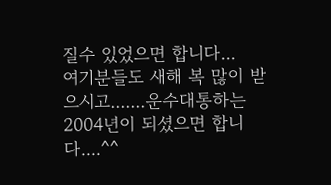질수 있었으면 합니다...
여기분들도 새해 복 많이 받으시고.......운수대통하는 2004년이 되셨으면 합니다....^^